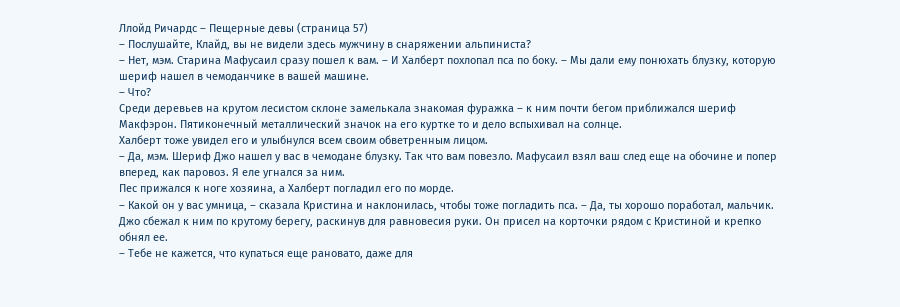Ллойд Ричардс – Пещерные девы (страница 57)
– Послушайте, Клайд, вы не видели здесь мужчину в снаряжении альпиниста?
– Нет, мэм. Старина Мафусаил сразу пошел к вам. – И Халберт похлопал пса по боку. – Мы дали ему понюхать блузку, которую шериф нашел в чемоданчике в вашей машине.
– Что?
Среди деревьев на крутом лесистом склоне замелькала знакомая фуражка – к ним почти бегом приближался шериф Макфэрон. Пятиконечный металлический значок на его куртке то и дело вспыхивал на солнце.
Халберт тоже увидел его и улыбнулся всем своим обветренным лицом.
– Да, мэм. Шериф Джо нашел у вас в чемодане блузку. Так что вам повезло. Мафусаил взял ваш след еще на обочине и попер вперед, как паровоз. Я еле угнался за ним.
Пес прижался к ноге хозяина, а Халберт погладил его по морде.
– Какой он у вас умница, – сказала Кристина и наклонилась, чтобы тоже погладить пса. – Да, ты хорошо поработал, мальчик.
Джо сбежал к ним по крутому берегу, раскинув для равновесия руки. Он присел на корточки рядом с Кристиной и крепко обнял ее.
– Тебе не кажется, что купаться еще рановато, даже для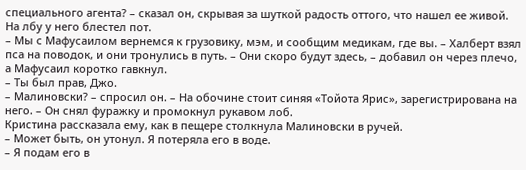специального агента? – сказал он, скрывая за шуткой радость оттого, что нашел ее живой. На лбу у него блестел пот.
– Мы с Мафусаилом вернемся к грузовику, мэм, и сообщим медикам, где вы. – Халберт взял пса на поводок, и они тронулись в путь. – Они скоро будут здесь, – добавил он через плечо, а Мафусаил коротко гавкнул.
– Ты был прав, Джо.
– Малиновски? – спросил он. – На обочине стоит синяя «Тойота Ярис», зарегистрирована на него. – Он снял фуражку и промокнул рукавом лоб.
Кристина рассказала ему, как в пещере столкнула Малиновски в ручей.
– Может быть, он утонул. Я потеряла его в воде.
– Я подам его в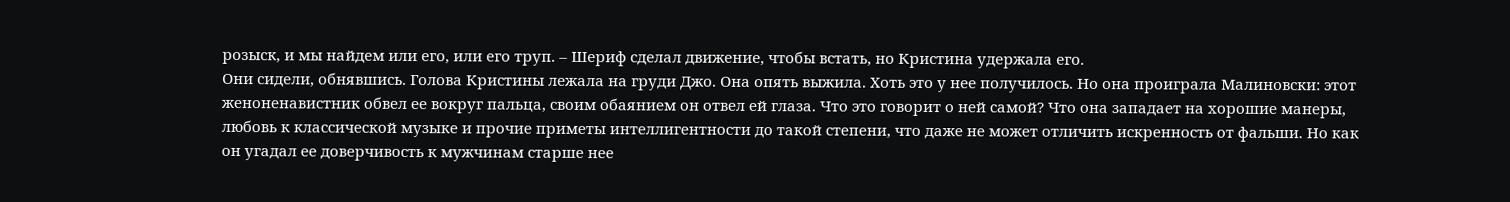розыск, и мы найдем или его, или его труп. – Шериф сделал движение, чтобы встать, но Кристина удержала его.
Они сидели, обнявшись. Голова Кристины лежала на груди Джо. Она опять выжила. Хоть это у нее получилось. Но она проиграла Малиновски: этот женоненавистник обвел ее вокруг пальца, своим обаянием он отвел ей глаза. Что это говорит о ней самой? Что она западает на хорошие манеры, любовь к классической музыке и прочие приметы интеллигентности до такой степени, что даже не может отличить искренность от фальши. Но как он угадал ее доверчивость к мужчинам старше нее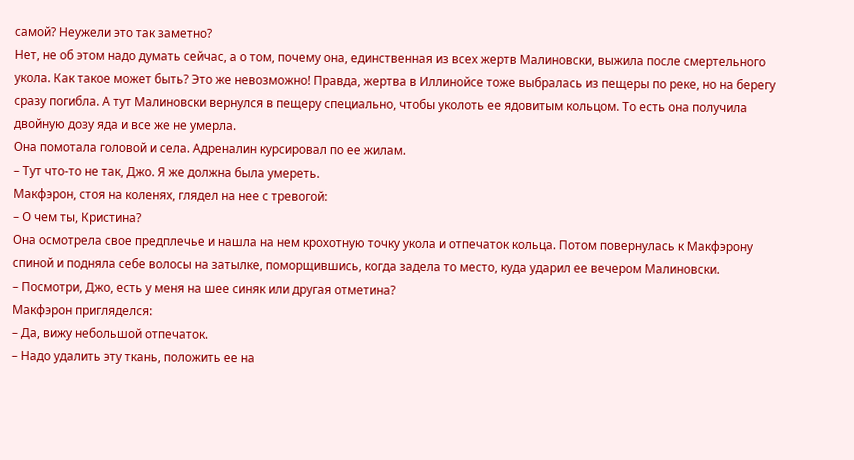самой? Неужели это так заметно?
Нет, не об этом надо думать сейчас, а о том, почему она, единственная из всех жертв Малиновски, выжила после смертельного укола. Как такое может быть? Это же невозможно! Правда, жертва в Иллинойсе тоже выбралась из пещеры по реке, но на берегу сразу погибла. А тут Малиновски вернулся в пещеру специально, чтобы уколоть ее ядовитым кольцом. То есть она получила двойную дозу яда и все же не умерла.
Она помотала головой и села. Адреналин курсировал по ее жилам.
– Тут что-то не так, Джо. Я же должна была умереть.
Макфэрон, стоя на коленях, глядел на нее с тревогой:
– О чем ты, Кристина?
Она осмотрела свое предплечье и нашла на нем крохотную точку укола и отпечаток кольца. Потом повернулась к Макфэрону спиной и подняла себе волосы на затылке, поморщившись, когда задела то место, куда ударил ее вечером Малиновски.
– Посмотри, Джо, есть у меня на шее синяк или другая отметина?
Макфэрон пригляделся:
– Да, вижу небольшой отпечаток.
– Надо удалить эту ткань, положить ее на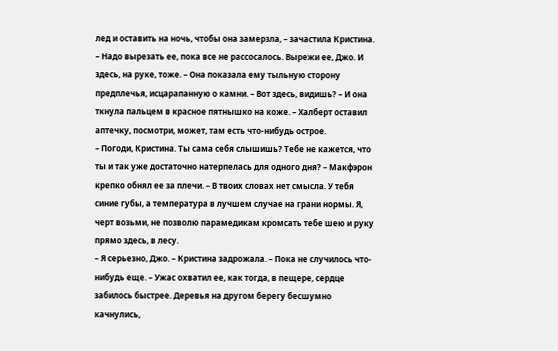лед и оставить на ночь, чтобы она замерзла, – зачастила Кристина. – Надо вырезать ее, пока все не рассосалось. Вырежи ее, Джо. И здесь, на руке, тоже. – Она показала ему тыльную сторону предплечья, исцарапанную о камни. – Вот здесь, видишь? – И она ткнула пальцем в красное пятнышко на коже. – Халберт оставил аптечку, посмотри, может, там есть что-нибудь острое.
– Погоди, Кристина. Ты сама себя слышишь? Тебе не кажется, что ты и так уже достаточно натерпелась для одного дня? – Макфэрон крепко обнял ее за плечи. – В твоих словах нет смысла. У тебя синие губы, а температура в лучшем случае на грани нормы. Я, черт возьми, не позволю парамедикам кромсать тебе шею и руку прямо здесь, в лесу.
– Я серьезно, Джо. – Кристина задрожала. – Пока не случилось что-нибудь еще. – Ужас охватил ее, как тогда, в пещере, сердце забилось быстрее. Деревья на другом берегу бесшумно качнулись,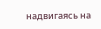надвигаясь на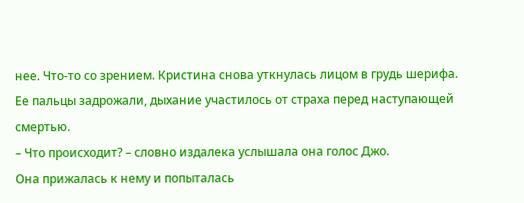нее. Что-то со зрением. Кристина снова уткнулась лицом в грудь шерифа. Ее пальцы задрожали, дыхание участилось от страха перед наступающей смертью.
– Что происходит? – словно издалека услышала она голос Джо.
Она прижалась к нему и попыталась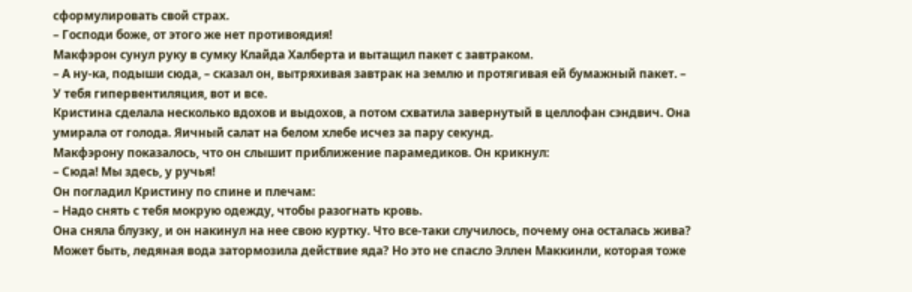сформулировать свой страх.
– Господи боже, от этого же нет противоядия!
Макфэрон сунул руку в сумку Клайда Халберта и вытащил пакет с завтраком.
– А ну-ка, подыши сюда, – сказал он, вытряхивая завтрак на землю и протягивая ей бумажный пакет. – У тебя гипервентиляция, вот и все.
Кристина сделала несколько вдохов и выдохов, а потом схватила завернутый в целлофан сэндвич. Она умирала от голода. Яичный салат на белом хлебе исчез за пару секунд.
Макфэрону показалось, что он слышит приближение парамедиков. Он крикнул:
– Сюда! Мы здесь, у ручья!
Он погладил Кристину по спине и плечам:
– Надо снять с тебя мокрую одежду, чтобы разогнать кровь.
Она сняла блузку, и он накинул на нее свою куртку. Что все-таки случилось, почему она осталась жива? Может быть, ледяная вода затормозила действие яда? Но это не спасло Эллен Маккинли, которая тоже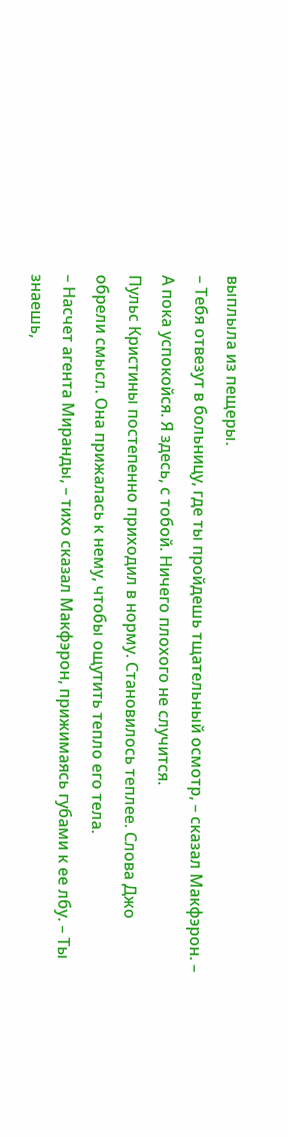выплыла из пещеры.
– Тебя отвезут в больницу, где ты пройдешь тщательный осмотр, – сказал Макфэрон. – А пока успокойся. Я здесь, с тобой. Ничего плохого не случится.
Пульс Кристины постепенно приходил в норму. Становилось теплее. Слова Джо обрели смысл. Она прижалась к нему, чтобы ощутить тепло его тела.
– Насчет агента Миранды, – тихо сказал Макфэрон, прижимаясь губами к ее лбу. – Ты знаешь,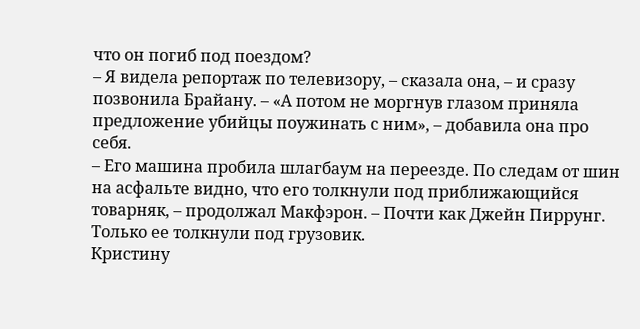что он погиб под поездом?
– Я видела репортаж по телевизору, – сказала она, – и сразу позвонила Брайану. – «А потом не моргнув глазом приняла предложение убийцы поужинать с ним», – добавила она про себя.
– Его машина пробила шлагбаум на переезде. По следам от шин на асфальте видно, что его толкнули под приближающийся товарняк, – продолжал Макфэрон. – Почти как Джейн Пиррунг. Только ее толкнули под грузовик.
Кристину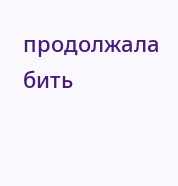продолжала бить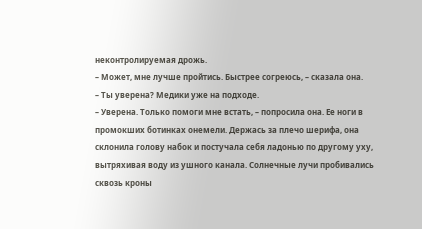неконтролируемая дрожь.
– Может, мне лучше пройтись. Быстрее согреюсь, – сказала она.
– Ты уверена? Медики уже на подходе.
– Уверена. Только помоги мне встать, – попросила она. Ее ноги в промокших ботинках онемели. Держась за плечо шерифа, она склонила голову набок и постучала себя ладонью по другому уху, вытряхивая воду из ушного канала. Солнечные лучи пробивались сквозь кроны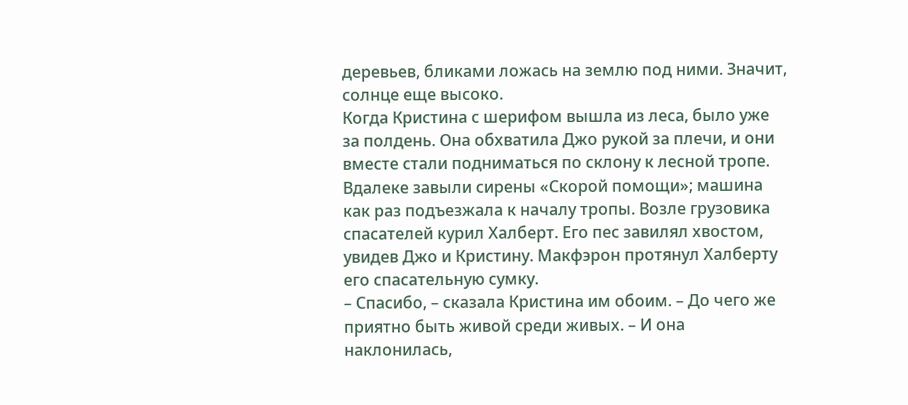деревьев, бликами ложась на землю под ними. Значит, солнце еще высоко.
Когда Кристина с шерифом вышла из леса, было уже за полдень. Она обхватила Джо рукой за плечи, и они вместе стали подниматься по склону к лесной тропе. Вдалеке завыли сирены «Скорой помощи»; машина как раз подъезжала к началу тропы. Возле грузовика спасателей курил Халберт. Его пес завилял хвостом, увидев Джо и Кристину. Макфэрон протянул Халберту его спасательную сумку.
– Спасибо, – сказала Кристина им обоим. – До чего же приятно быть живой среди живых. – И она наклонилась,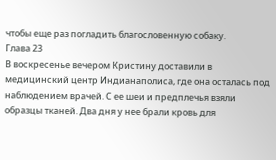чтобы еще раз погладить благословенную собаку.
Глава 23
В воскресенье вечером Кристину доставили в медицинский центр Индианаполиса, где она осталась под наблюдением врачей. С ее шеи и предплечья взяли образцы тканей. Два дня у нее брали кровь для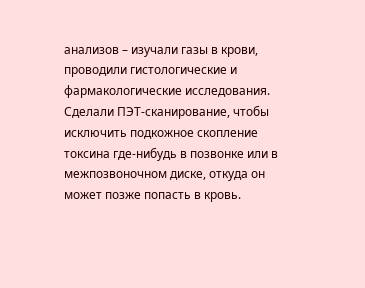анализов – изучали газы в крови, проводили гистологические и фармакологические исследования. Сделали ПЭТ-сканирование, чтобы исключить подкожное скопление токсина где-нибудь в позвонке или в межпозвоночном диске, откуда он может позже попасть в кровь.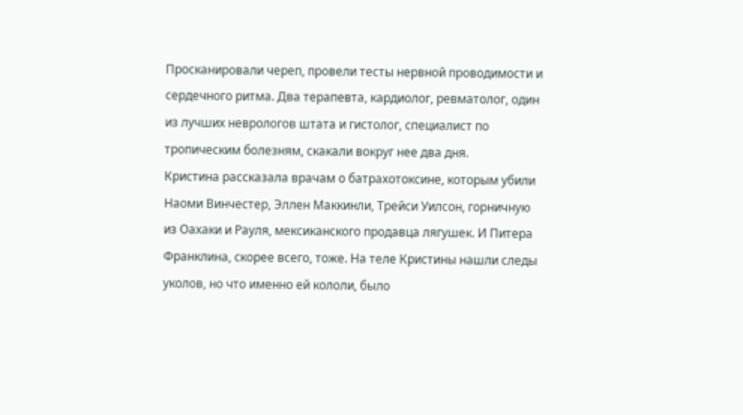Просканировали череп, провели тесты нервной проводимости и сердечного ритма. Два терапевта, кардиолог, ревматолог, один из лучших неврологов штата и гистолог, специалист по тропическим болезням, скакали вокруг нее два дня.
Кристина рассказала врачам о батрахотоксине, которым убили Наоми Винчестер, Эллен Маккинли, Трейси Уилсон, горничную из Оахаки и Рауля, мексиканского продавца лягушек. И Питера Франклина, скорее всего, тоже. На теле Кристины нашли следы уколов, но что именно ей кололи, было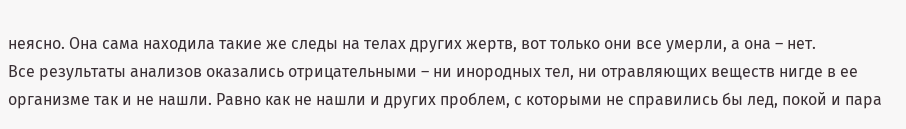неясно. Она сама находила такие же следы на телах других жертв, вот только они все умерли, а она – нет.
Все результаты анализов оказались отрицательными – ни инородных тел, ни отравляющих веществ нигде в ее организме так и не нашли. Равно как не нашли и других проблем, с которыми не справились бы лед, покой и пара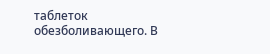таблеток обезболивающего. В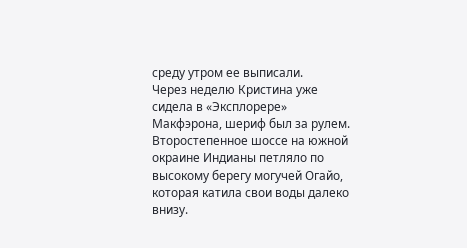среду утром ее выписали.
Через неделю Кристина уже сидела в «Эксплорере» Макфэрона, шериф был за рулем. Второстепенное шоссе на южной окраине Индианы петляло по высокому берегу могучей Огайо, которая катила свои воды далеко внизу.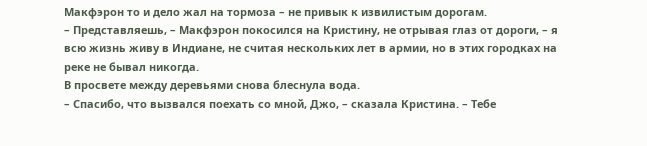Макфэрон то и дело жал на тормоза – не привык к извилистым дорогам.
– Представляешь, – Макфэрон покосился на Кристину, не отрывая глаз от дороги, – я всю жизнь живу в Индиане, не считая нескольких лет в армии, но в этих городках на реке не бывал никогда.
В просвете между деревьями снова блеснула вода.
– Спасибо, что вызвался поехать со мной, Джо, – сказала Кристина. – Тебе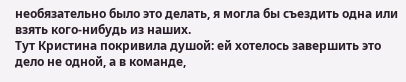необязательно было это делать, я могла бы съездить одна или взять кого-нибудь из наших.
Тут Кристина покривила душой: ей хотелось завершить это дело не одной, а в команде,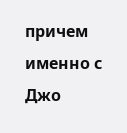причем именно с Джо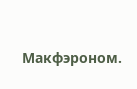Макфэроном.